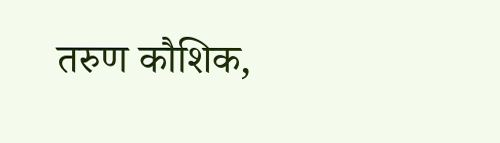तरुण कौशिक,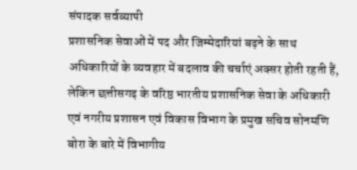संपादक सर्वव्यापी
प्रशासनिक सेवाओं में पद और जिम्मेदारियां बढ़ने के साथ अधिकारियों के व्यवहार में बदलाव की चर्चाएं अक्सर होती रहती हैं, लेकिन छत्तीसगढ़ के वरिष्ठ भारतीय प्रशासनिक सेवा के अधिकारी एवं नगरीय प्रशासन एवं विकास विभाग के प्रमुख सचिव सोनमणि बोरा के बारे में विभागीय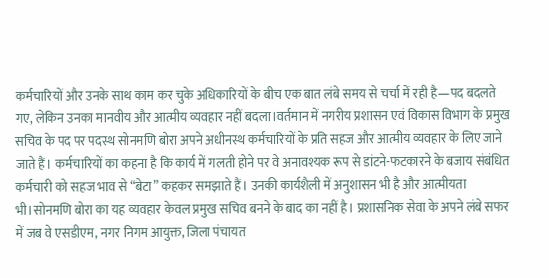कर्मचारियों और उनके साथ काम कर चुके अधिकारियों के बीच एक बात लंबे समय से चर्चा में रही है—पद बदलते गए, लेकिन उनका मानवीय और आत्मीय व्यवहार नहीं बदला।वर्तमान में नगरीय प्रशासन एवं विकास विभाग के प्रमुख सचिव के पद पर पदस्थ सोनमणि बोरा अपने अधीनस्थ कर्मचारियों के प्रति सहज और आत्मीय व्यवहार के लिए जाने जाते हैं। कर्मचारियों का कहना है कि कार्य में गलती होने पर वे अनावश्यक रूप से डांटने-फटकारने के बजाय संबंधित कर्मचारी को सहज भाव से “बेटा” कहकर समझाते हैं। उनकी कार्यशैली में अनुशासन भी है और आत्मीयता भी।सोनमणि बोरा का यह व्यवहार केवल प्रमुख सचिव बनने के बाद का नहीं है। प्रशासनिक सेवा के अपने लंबे सफर में जब वे एसडीएम, नगर निगम आयुक्त, जिला पंचायत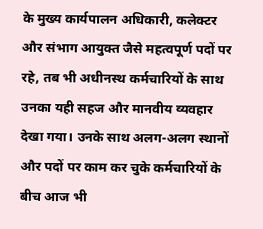के मुख्य कार्यपालन अधिकारी, कलेक्टर और संभाग आयुक्त जैसे महत्वपूर्ण पदों पर रहे, तब भी अधीनस्थ कर्मचारियों के साथ उनका यही सहज और मानवीय व्यवहार देखा गया। उनके साथ अलग-अलग स्थानों और पदों पर काम कर चुके कर्मचारियों के बीच आज भी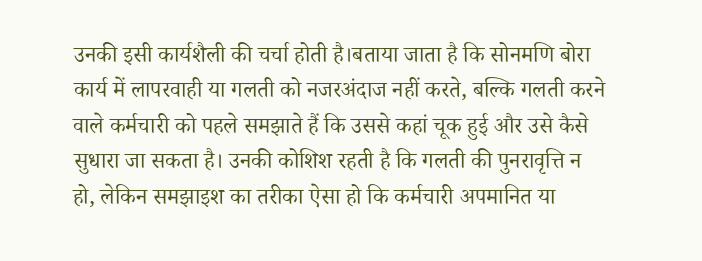उनकी इसी कार्यशैली की चर्चा होती है।बताया जाता है कि सोनमणि बोरा कार्य में लापरवाही या गलती को नजरअंदाज नहीं करते, बल्कि गलती करने वाले कर्मचारी को पहले समझाते हैं कि उससे कहां चूक हुई और उसे कैसे सुधारा जा सकता है। उनकी कोशिश रहती है कि गलती की पुनरावृत्ति न हो, लेकिन समझाइश का तरीका ऐसा हो कि कर्मचारी अपमानित या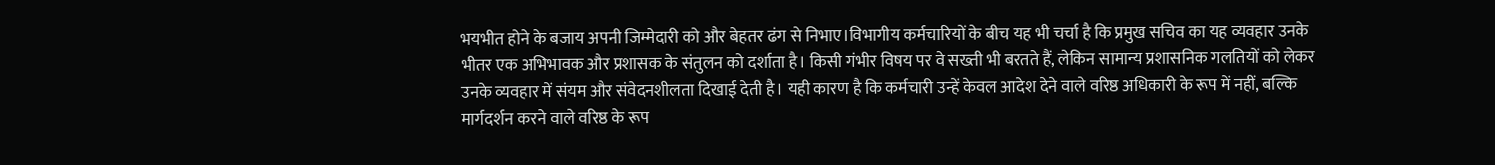भयभीत होने के बजाय अपनी जिम्मेदारी को और बेहतर ढंग से निभाए।विभागीय कर्मचारियों के बीच यह भी चर्चा है कि प्रमुख सचिव का यह व्यवहार उनके भीतर एक अभिभावक और प्रशासक के संतुलन को दर्शाता है। किसी गंभीर विषय पर वे सख्ती भी बरतते हैं, लेकिन सामान्य प्रशासनिक गलतियों को लेकर उनके व्यवहार में संयम और संवेदनशीलता दिखाई देती है। यही कारण है कि कर्मचारी उन्हें केवल आदेश देने वाले वरिष्ठ अधिकारी के रूप में नहीं, बल्कि मार्गदर्शन करने वाले वरिष्ठ के रूप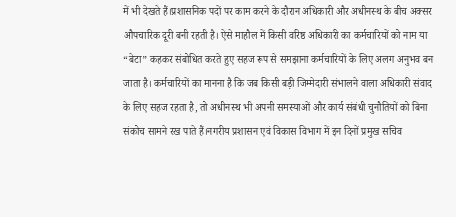में भी देखते हैं।प्रशासनिक पदों पर काम करने के दौरान अधिकारी और अधीनस्थ के बीच अक्सर औपचारिक दूरी बनी रहती है। ऐसे माहौल में किसी वरिष्ठ अधिकारी का कर्मचारियों को नाम या “बेटा” कहकर संबोधित करते हुए सहज रूप से समझाना कर्मचारियों के लिए अलग अनुभव बन जाता है। कर्मचारियों का मानना है कि जब किसी बड़ी जिम्मेदारी संभालने वाला अधिकारी संवाद के लिए सहज रहता है, तो अधीनस्थ भी अपनी समस्याओं और कार्य संबंधी चुनौतियों को बिना संकोच सामने रख पाते हैं।नगरीय प्रशासन एवं विकास विभाग में इन दिनों प्रमुख सचिव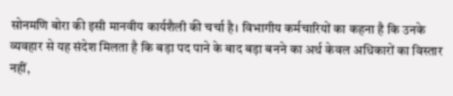सोनमणि बोरा की इसी मानवीय कार्यशैली की चर्चा है। विभागीय कर्मचारियों का कहना है कि उनके व्यवहार से यह संदेश मिलता है कि बड़ा पद पाने के बाद बड़ा बनने का अर्थ केवल अधिकारों का विस्तार नहीं,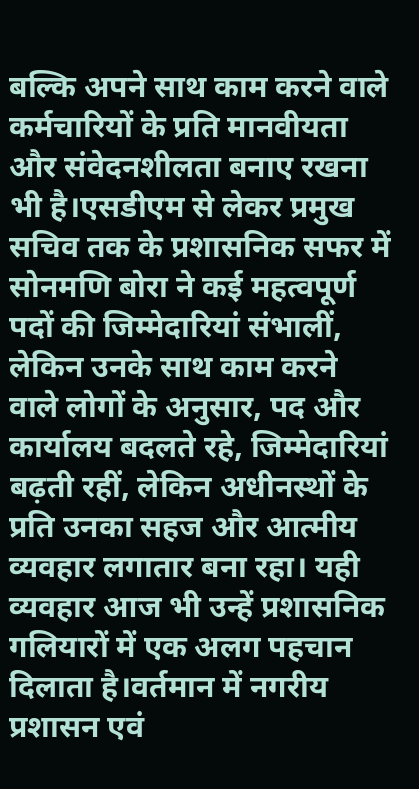बल्कि अपने साथ काम करने वाले कर्मचारियों के प्रति मानवीयता और संवेदनशीलता बनाए रखना भी है।एसडीएम से लेकर प्रमुख सचिव तक के प्रशासनिक सफर में सोनमणि बोरा ने कई महत्वपूर्ण पदों की जिम्मेदारियां संभालीं, लेकिन उनके साथ काम करने वाले लोगों के अनुसार, पद और कार्यालय बदलते रहे, जिम्मेदारियां बढ़ती रहीं, लेकिन अधीनस्थों के प्रति उनका सहज और आत्मीय व्यवहार लगातार बना रहा। यही व्यवहार आज भी उन्हें प्रशासनिक गलियारों में एक अलग पहचान दिलाता है।वर्तमान में नगरीय प्रशासन एवं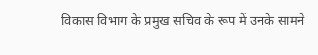विकास विभाग के प्रमुख सचिव के रूप में उनके सामने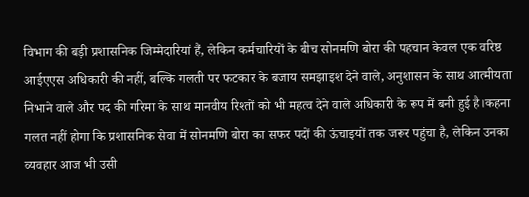विभाग की बड़ी प्रशासनिक जिम्मेदारियां हैं, लेकिन कर्मचारियों के बीच सोनमणि बोरा की पहचान केवल एक वरिष्ठ आईएएस अधिकारी की नहीं, बल्कि गलती पर फटकार के बजाय समझाइश देने वाले, अनुशासन के साथ आत्मीयता निभाने वाले और पद की गरिमा के साथ मानवीय रिश्तों को भी महत्व देने वाले अधिकारी के रूप में बनी हुई है।कहना गलत नहीं होगा कि प्रशासनिक सेवा में सोनमणि बोरा का सफर पदों की ऊंचाइयों तक जरूर पहुंचा है, लेकिन उनका व्यवहार आज भी उसी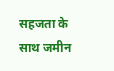सहजता के साथ जमीन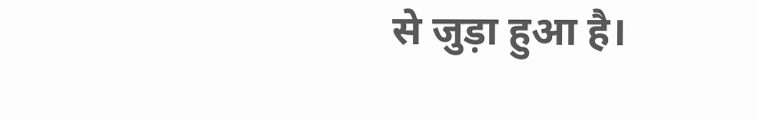से जुड़ा हुआ है।